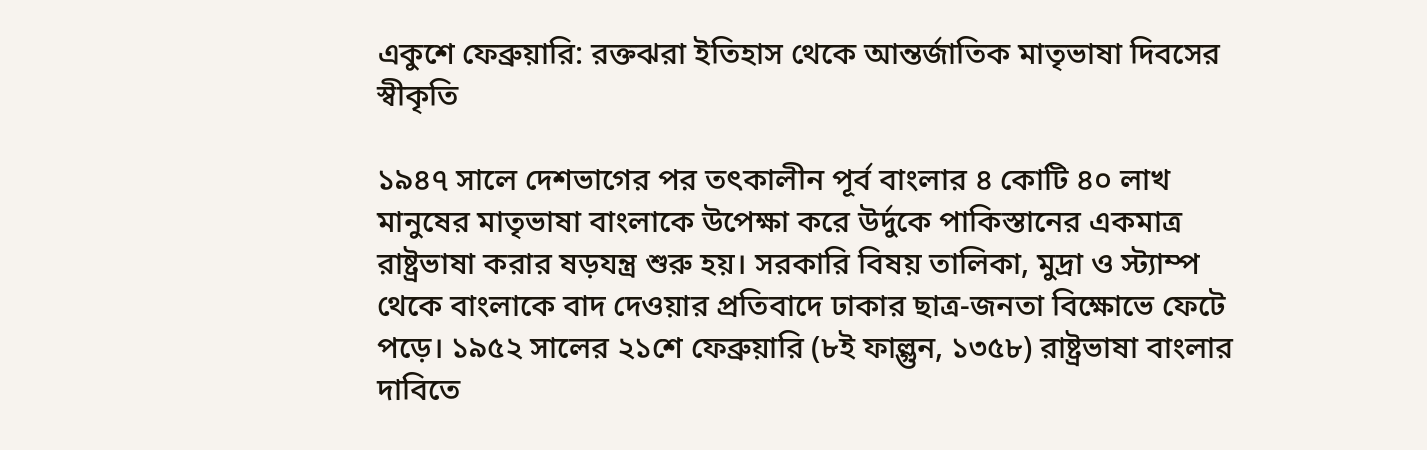একুশে ফেব্রুয়ারি: রক্তঝরা ইতিহাস থেকে আন্তর্জাতিক মাতৃভাষা দিবসের স্বীকৃতি

১৯৪৭ সালে দেশভাগের পর তৎকালীন পূর্ব বাংলার ৪ কোটি ৪০ লাখ মানুষের মাতৃভাষা বাংলাকে উপেক্ষা করে উর্দুকে পাকিস্তানের একমাত্র রাষ্ট্রভাষা করার ষড়যন্ত্র শুরু হয়। সরকারি বিষয় তালিকা, মুদ্রা ও স্ট্যাম্প থেকে বাংলাকে বাদ দেওয়ার প্রতিবাদে ঢাকার ছাত্র-জনতা বিক্ষোভে ফেটে পড়ে। ১৯৫২ সালের ২১শে ফেব্রুয়ারি (৮ই ফাল্গুন, ১৩৫৮) রাষ্ট্রভাষা বাংলার দাবিতে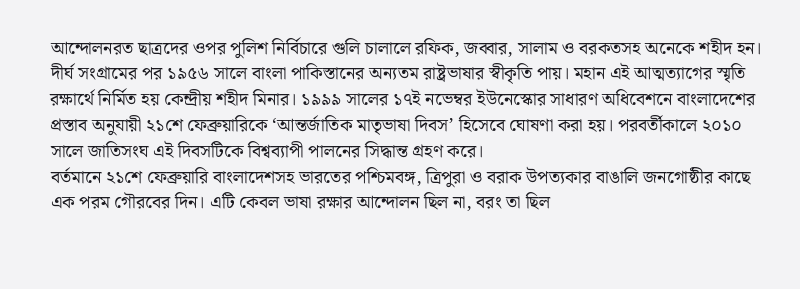আন্দোলনরত ছাত্রদের ওপর পুলিশ নির্বিচারে গুলি চালালে রফিক, জব্বার, সালাম ও বরকতসহ অনেকে শহীদ হন।
দীর্ঘ সংগ্রামের পর ১৯৫৬ সালে বাংলা পাকিস্তানের অন্যতম রাষ্ট্রভাষার স্বীকৃতি পায়। মহান এই আত্মত্যাগের স্মৃতি রক্ষার্থে নির্মিত হয় কেন্দ্রীয় শহীদ মিনার। ১৯৯৯ সালের ১৭ই নভেম্বর ইউনেস্কোর সাধারণ অধিবেশনে বাংলাদেশের প্রস্তাব অনুযায়ী ২১শে ফেব্রুয়ারিকে ‘আন্তর্জাতিক মাতৃভাষা দিবস’ হিসেবে ঘোষণা করা হয়। পরবর্তীকালে ২০১০ সালে জাতিসংঘ এই দিবসটিকে বিশ্বব্যাপী পালনের সিদ্ধান্ত গ্রহণ করে।
বর্তমানে ২১শে ফেব্রুয়ারি বাংলাদেশসহ ভারতের পশ্চিমবঙ্গ, ত্রিপুরা ও বরাক উপত্যকার বাঙালি জনগোষ্ঠীর কাছে এক পরম গৌরবের দিন। এটি কেবল ভাষা রক্ষার আন্দোলন ছিল না, বরং তা ছিল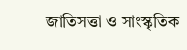জাতিসত্তা ও সাংস্কৃতিক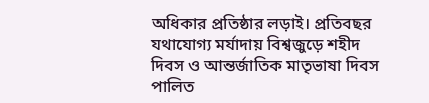অধিকার প্রতিষ্ঠার লড়াই। প্রতিবছর যথাযোগ্য মর্যাদায় বিশ্বজুড়ে শহীদ দিবস ও আন্তর্জাতিক মাতৃভাষা দিবস পালিত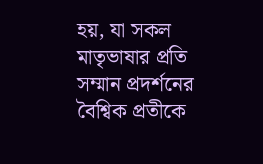হয়, যা সকল মাতৃভাষার প্রতি সম্মান প্রদর্শনের বৈশ্বিক প্রতীকে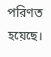পরিণত হয়েছে।